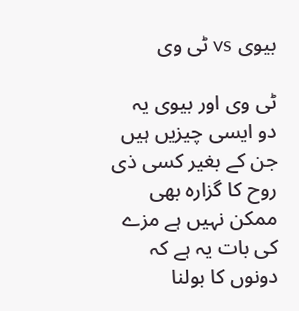بیوی vs ٹی وی

ٹی وی اور بیوی یہ دو ایسی چیزیں ہیں جن کے بغیر کسی ذی روح کا گزارہ بھی ممکن نہیں ہے مزے کی بات یہ ہے کہ دونوں کا بولنا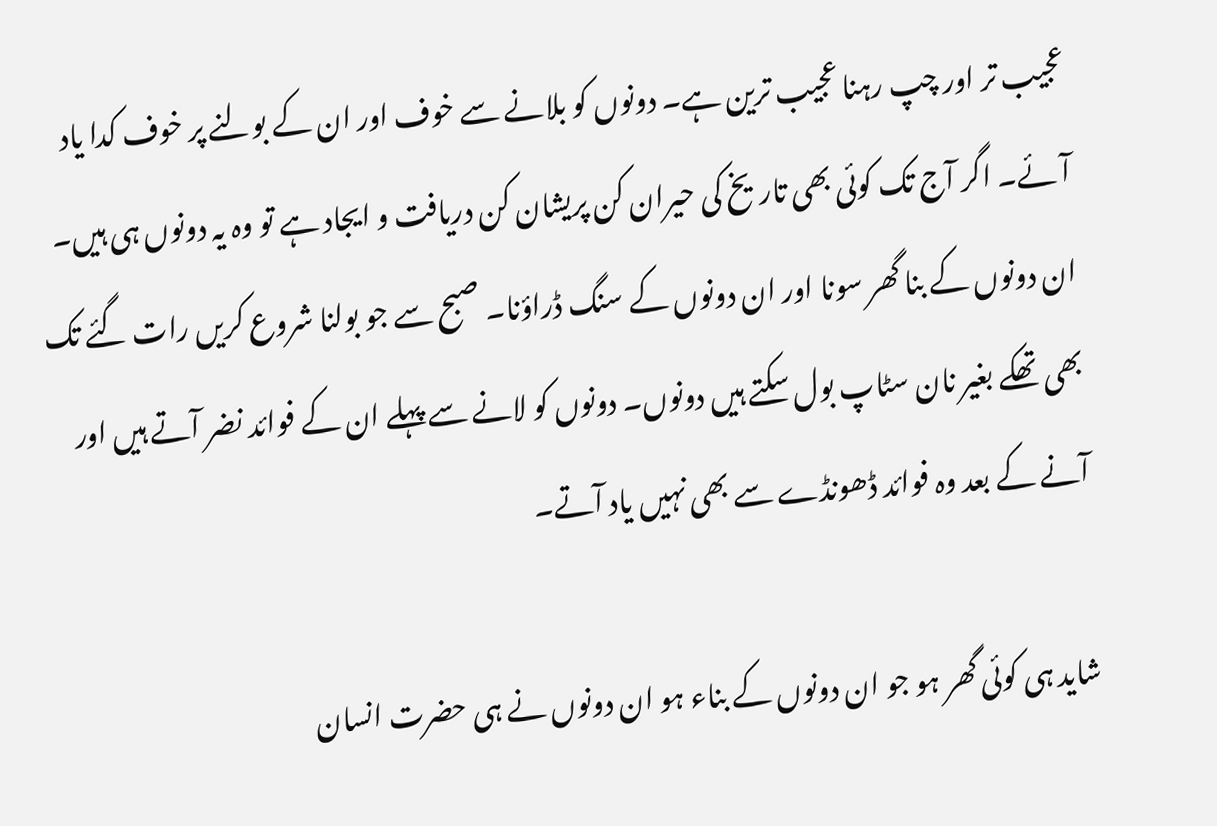عجیب تر اور چپ رہنا عجیب ترین ہے۔ دونوں کو بلانے سے خوف اور ان کے بولنے پر خوف کدا یاد آئے۔ اگر آج تک کوئی بھی تاریخ کی حیران کن پریشان کن دریافت و ایجاد ہے تو وہ یہ دونوں ہی ہیں۔ ان دونوں کے بنا گھر سونا اور ان دونوں کے سنگ ڈراؤنا۔ صبح سے جو بولنا شروع کریں رات گئے تک بھی تھکے بغیر نان سٹاپ بول سکتے ہیں دونوں۔ دونوں کو لانے سے پہلے ان کے فوائد نضر آتے ہیں اور آنے کے بعد وہ فوائد ڈھونڈے سے بھی نہیں یاد آتے۔

شاید ہی کوئی گھر ہو جو ان دونوں کے بناء ہو ان دونوں نے ہی حضرت انسان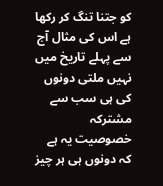کو جتنا تنگ کر رکھا ہے اس کی مثال آج سے پہلے تاریخ میں نہیں ملتی دونوں کی ہی سب سے مشترکہ خصوصیت یہ ہے کہ دونوں ہی ہر چیز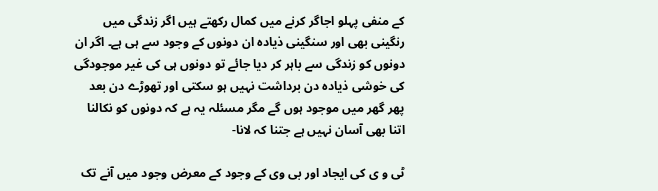کے منفی پہلو اجاگر کرنے میں کمال رکھتے ہیں اگر زندگی میں رنگینی بھی اور سنگینی ذیادہ ان دونوں کے وجود سے ہی ہے۔ اگر ان دونوں کو زندگی سے باہر کر دیا جائے تو دونوں ہی کی غیر موجودگی کی خوشی ذیادہ دن برداشت نہیں ہو سکتی اور تھوڑے دن بعد پھر گھر میں موجود ہوں گے مگر مسئلہ یہ ہے کہ دونوں کو نکالنا اتنا بھی آسان نہیں ہے جتنا کہ لانا-

ٹی و ی کی ایجاد اور بی وی کے وجود کے معرض وجود میں آنے تک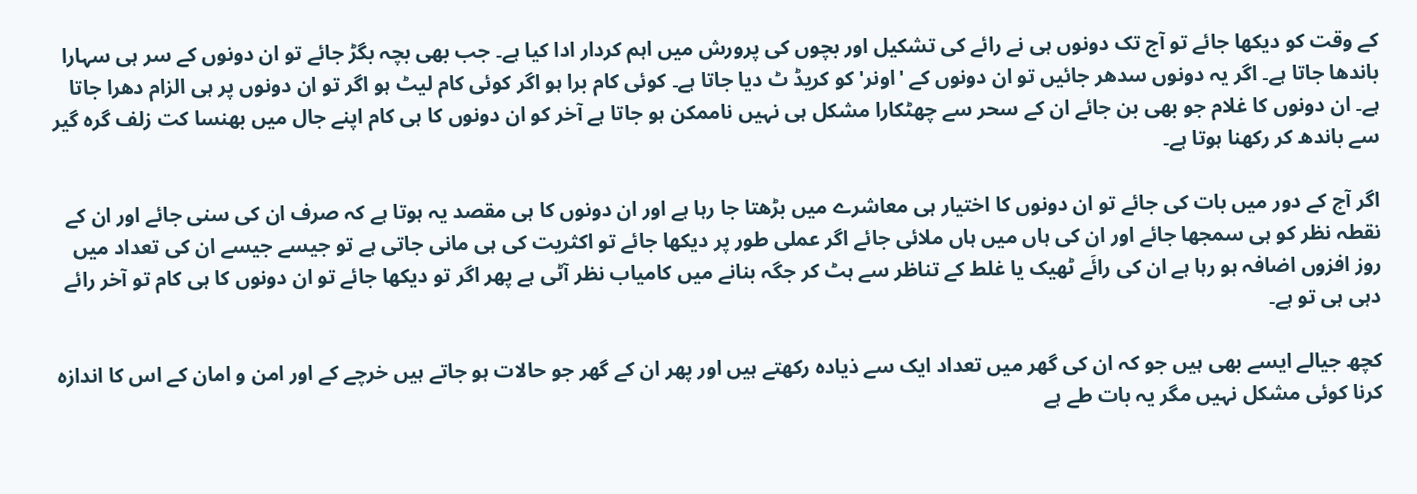کے وقت کو دیکھا جائے تو آج تک دونوں ہی نے رائے کی تشکیل اور بچوں کی پرورش میں اہم کردار ادا کیا ہے۔ جب بھی بچہ بگڑ جائے تو ان دونوں کے سر ہی سہارا باندھا جاتا ہے۔ اگر یہ دونوں سدھر جائیں تو ان دونوں کے 'اونر' کو کریڈ ٹ دیا جاتا ہے۔ کوئی کام برا ہو اگر کوئی کام لیٹ ہو اگر تو ان دونوں پر ہی الزام دھرا جاتا ہے۔ ان دونوں کا غلام جو بھی بن جائے ان کے سحر سے چھٹکارا مشکل ہی نہیں ناممکن ہو جاتا ہے آخر کو ان دونوں کا ہی کام اپنے جال میں بھنسا کت زلف گرہ گیر سے باندھ کر رکھنا ہوتا ہے۔

اگر آج کے دور میں بات کی جائے تو ان دونوں کا اختیار ہی معاشرے میں بڑھتا جا رہا ہے اور ان دونوں کا ہی مقصد یہ ہوتا ہے کہ صرف ان کی سنی جائے اور ان کے نقطہ نظر کو ہی سمجھا جائے اور ان کی ہاں میں ہاں ملائی جائے اگر عملی طور پر دیکھا جائے تو اکثریت کی ہی مانی جاتی ہے تو جیسے جیسے ان کی تعداد میں روز افزوں اضافہ ہو رہا ہے ان کی رائَے ٹھیک یا غلط کے تناظر سے ہٹ کر جگہ بنانے میں کامیاب نظر آٹی ہے پھر اگر تو دیکھا جائے تو ان دونوں کا ہی کام تو آخر رائے دہی ہی تو ہے۔

کچھ جیالے ایسے بھی ہیں جو کہ ان کی گھر میں تعداد ایک سے ذیادہ رکھتے ہیں اور پھر ان کے گھر جو حالات ہو جاتے ہیں خرچے کے اور امن و امان کے اس کا اندازہ کرنا کوئی مشکل نہیں مگر یہ بات طے ہے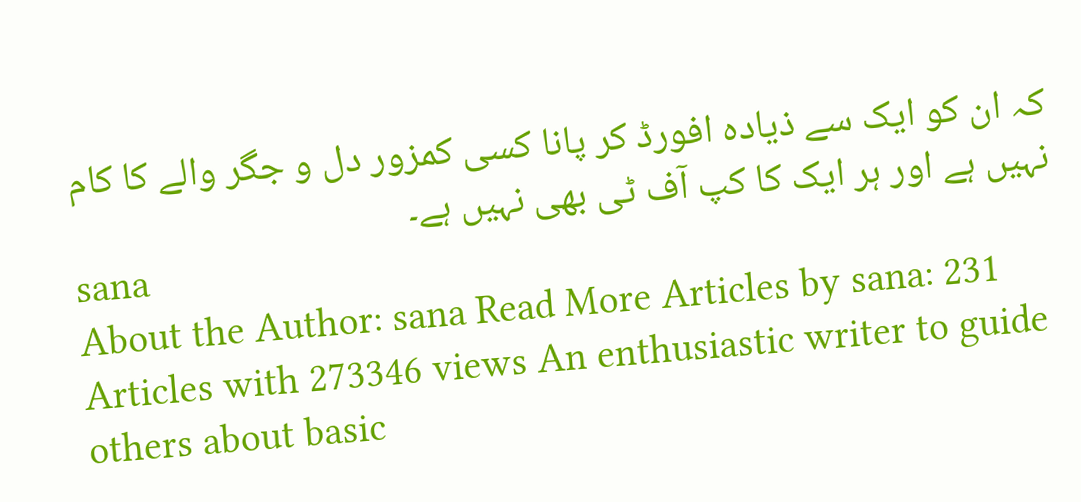کہ ان کو ایک سے ذیادہ افورڈ کر پانا کسی کمزور دل و جگر والے کا کام نہیں ہے اور ہر ایک کا کپ آف ٹی بھی نہیں ہے۔
sana
About the Author: sana Read More Articles by sana: 231 Articles with 273346 views An enthusiastic writer to guide others about basic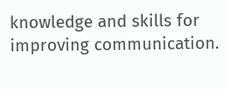knowledge and skills for improving communication.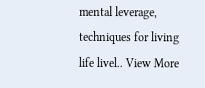mental leverage, techniques for living life livel.. View More